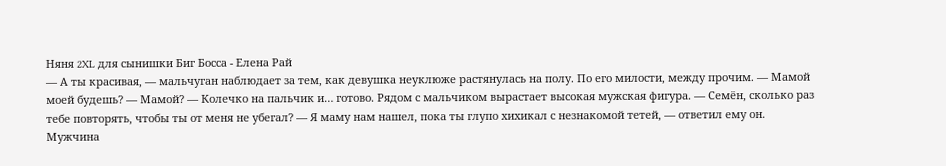Няня 2XL для сынишки Биг Босса - Елена Рай
— А ты красивая, — мальчуган наблюдает за тем, как девушка неуклюже растянулась на полу. По его милости, между прочим. — Мамой моей будешь? — Мамой? — Колечко на пальчик и… готово. Рядом с мальчиком вырастает высокая мужская фигура. — Семён, сколько раз тебе повторять, чтобы ты от меня не убегал? — Я маму нам нашел, пока ты глупо хихикал с незнакомой тетей, — ответил ему он. Мужчина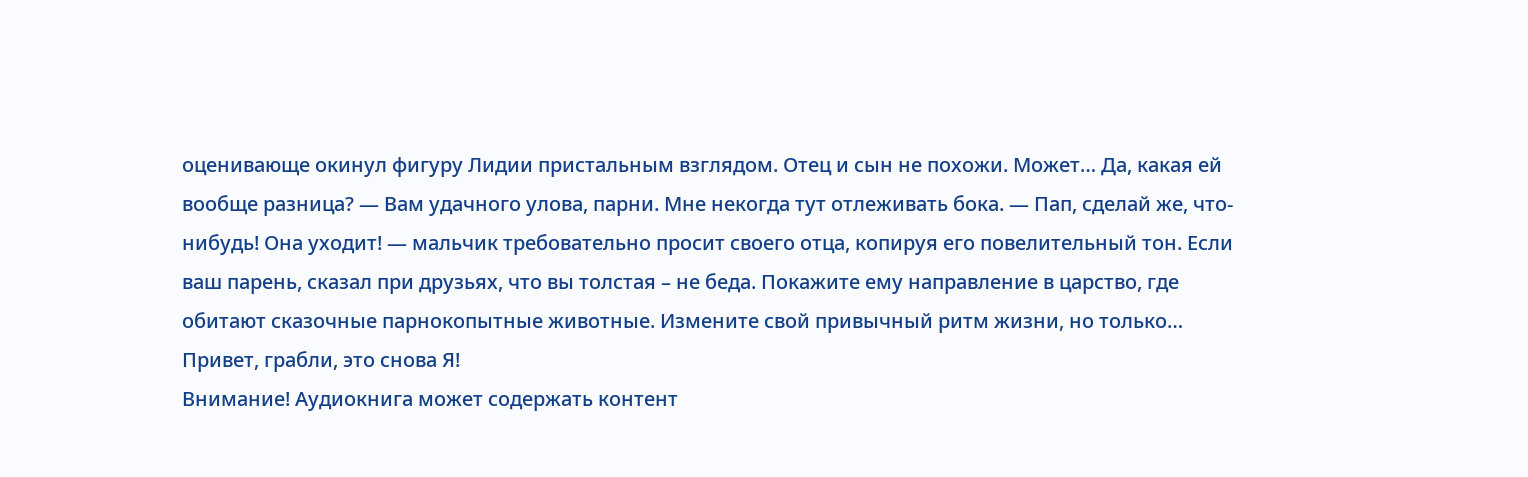оценивающе окинул фигуру Лидии пристальным взглядом. Отец и сын не похожи. Может… Да, какая ей вообще разница? — Вам удачного улова, парни. Мне некогда тут отлеживать бока. — Пап, сделай же, что-нибудь! Она уходит! — мальчик требовательно просит своего отца, копируя его повелительный тон. Если ваш парень, сказал при друзьях, что вы толстая – не беда. Покажите ему направление в царство, где обитают сказочные парнокопытные животные. Измените свой привычный ритм жизни, но только… Привет, грабли, это снова Я!
Внимание! Аудиокнига может содержать контент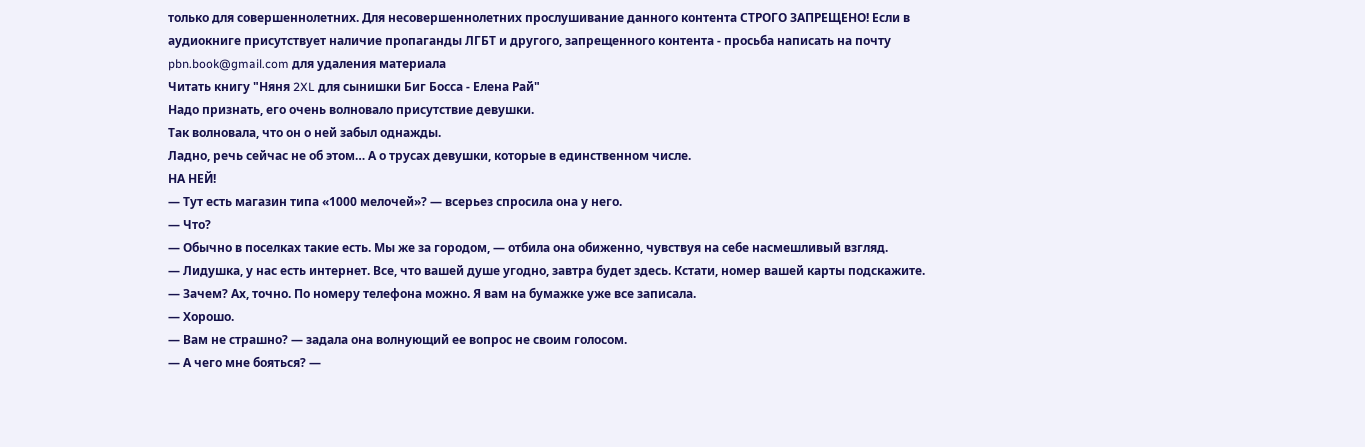только для совершеннолетних. Для несовершеннолетних прослушивание данного контента СТРОГО ЗАПРЕЩЕНО! Если в аудиокниге присутствует наличие пропаганды ЛГБТ и другого, запрещенного контента - просьба написать на почту pbn.book@gmail.com для удаления материала
Читать книгу "Няня 2XL для сынишки Биг Босса - Елена Рай"
Надо признать, его очень волновало присутствие девушки.
Так волновала, что он о ней забыл однажды.
Ладно, речь сейчас не об этом… А о трусах девушки, которые в единственном числе.
НА НЕЙ!
— Тут есть магазин типа «1000 мелочей»? — всерьез спросила она у него.
— Что?
— Обычно в поселках такие есть. Мы же за городом, — отбила она обиженно, чувствуя на себе насмешливый взгляд.
— Лидушка, у нас есть интернет. Все, что вашей душе угодно, завтра будет здесь. Кстати, номер вашей карты подскажите.
— Зачем? Ах, точно. По номеру телефона можно. Я вам на бумажке уже все записала.
— Хорошо.
— Вам не страшно? — задала она волнующий ее вопрос не своим голосом.
— А чего мне бояться? —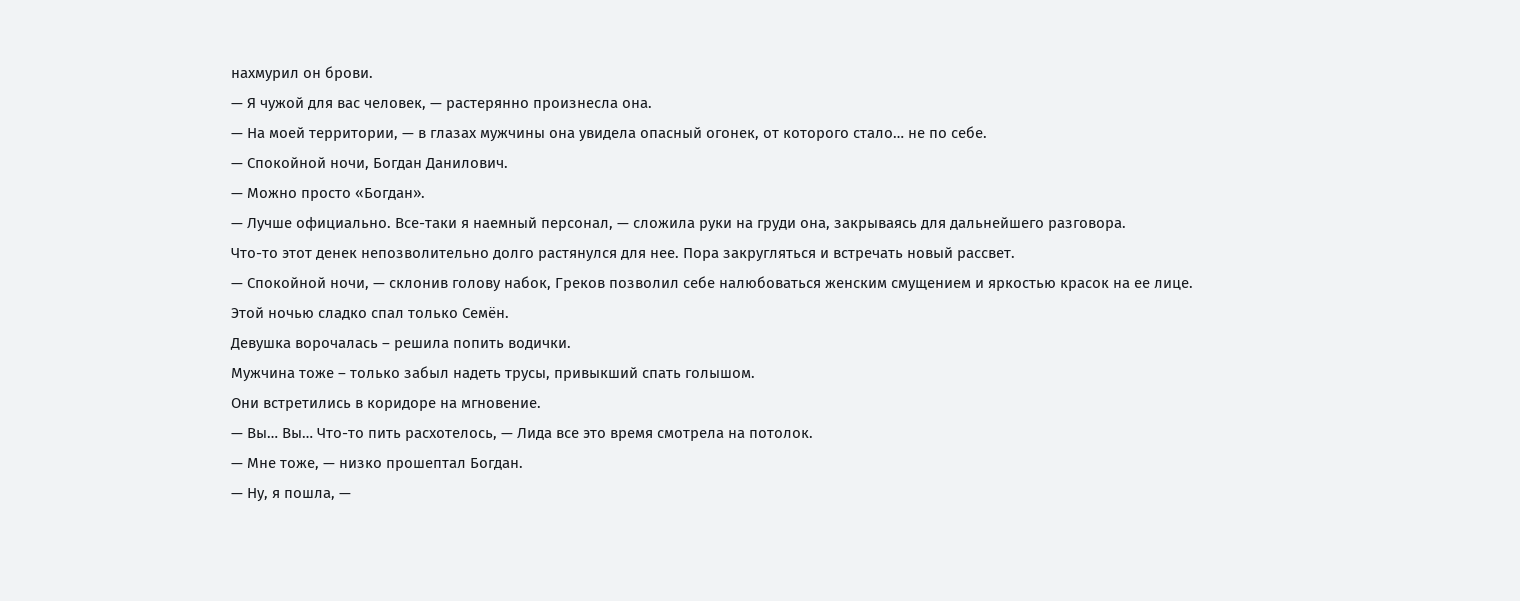нахмурил он брови.
— Я чужой для вас человек, — растерянно произнесла она.
— На моей территории, — в глазах мужчины она увидела опасный огонек, от которого стало… не по себе.
— Спокойной ночи, Богдан Данилович.
— Можно просто «Богдан».
— Лучше официально. Все-таки я наемный персонал, — сложила руки на груди она, закрываясь для дальнейшего разговора.
Что-то этот денек непозволительно долго растянулся для нее. Пора закругляться и встречать новый рассвет.
— Спокойной ночи, — склонив голову набок, Греков позволил себе налюбоваться женским смущением и яркостью красок на ее лице.
Этой ночью сладко спал только Семён.
Девушка ворочалась – решила попить водички.
Мужчина тоже – только забыл надеть трусы, привыкший спать голышом.
Они встретились в коридоре на мгновение.
— Вы… Вы… Что-то пить расхотелось, — Лида все это время смотрела на потолок.
— Мне тоже, — низко прошептал Богдан.
— Ну, я пошла, —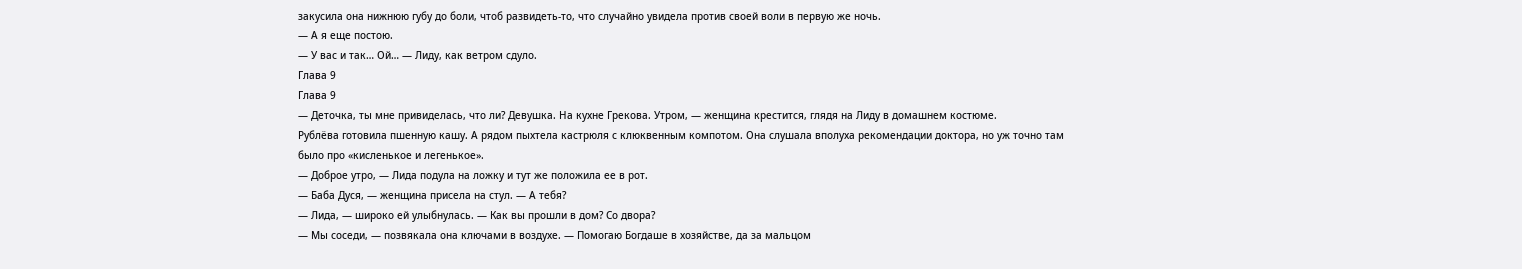закусила она нижнюю губу до боли, чтоб развидеть-то, что случайно увидела против своей воли в первую же ночь.
— А я еще постою.
— У вас и так… Ой… — Лиду, как ветром сдуло.
Глава 9
Глава 9
— Деточка, ты мне привиделась, что ли? Девушка. На кухне Грекова. Утром, — женщина крестится, глядя на Лиду в домашнем костюме.
Рублёва готовила пшенную кашу. А рядом пыхтела кастрюля с клюквенным компотом. Она слушала вполуха рекомендации доктора, но уж точно там было про «кисленькое и легенькое».
— Доброе утро, — Лида подула на ложку и тут же положила ее в рот.
— Баба Дуся, — женщина присела на стул. — А тебя?
— Лида, — широко ей улыбнулась. — Как вы прошли в дом? Со двора?
— Мы соседи, — позвякала она ключами в воздухе. — Помогаю Богдаше в хозяйстве, да за мальцом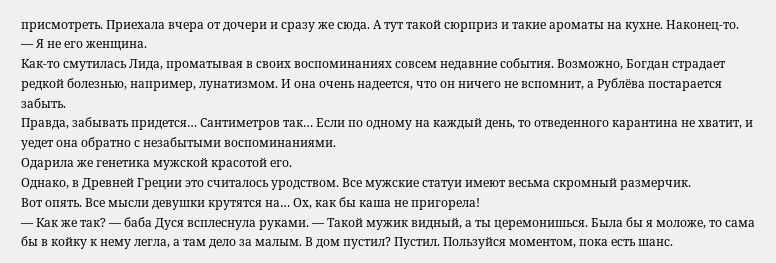присмотреть. Приехала вчера от дочери и сразу же сюда. А тут такой сюрприз и такие ароматы на кухне. Наконец-то.
— Я не его женщина.
Как-то смутилась Лида, проматывая в своих воспоминаниях совсем недавние события. Возможно, Богдан страдает редкой болезнью, например, лунатизмом. И она очень надеется, что он ничего не вспомнит, а Рублёва постарается забыть.
Правда, забывать придется… Сантиметров так… Если по одному на каждый день, то отведенного карантина не хватит, и уедет она обратно с незабытыми воспоминаниями.
Одарила же генетика мужской красотой его.
Однако, в Древней Греции это считалось уродством. Все мужские статуи имеют весьма скромный размерчик.
Вот опять. Все мысли девушки крутятся на… Ох, как бы каша не пригорела!
— Как же так? — баба Дуся всплеснула руками. — Такой мужик видный, а ты церемонишься. Была бы я моложе, то сама бы в койку к нему легла, а там дело за малым. В дом пустил? Пустил. Пользуйся моментом, пока есть шанс.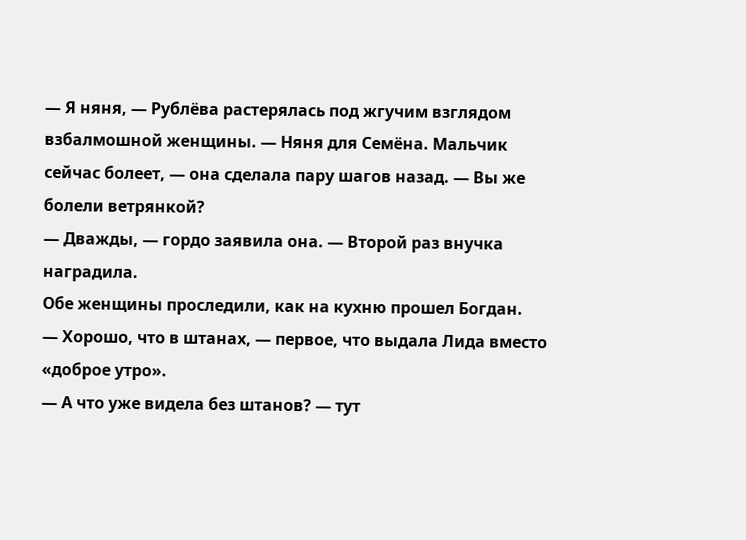— Я няня, — Рублёва растерялась под жгучим взглядом взбалмошной женщины. — Няня для Семёна. Мальчик сейчас болеет, — она сделала пару шагов назад. — Вы же болели ветрянкой?
— Дважды, — гордо заявила она. — Второй раз внучка наградила.
Обе женщины проследили, как на кухню прошел Богдан.
— Хорошо, что в штанах, — первое, что выдала Лида вместо «доброе утро».
— А что уже видела без штанов? — тут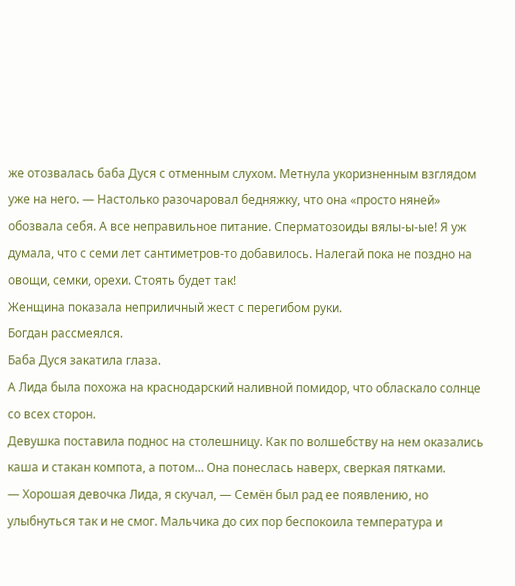же отозвалась баба Дуся с отменным слухом. Метнула укоризненным взглядом уже на него. — Настолько разочаровал бедняжку, что она «просто няней» обозвала себя. А все неправильное питание. Сперматозоиды вялы-ы-ые! Я уж думала, что с семи лет сантиметров-то добавилось. Налегай пока не поздно на овощи, семки, орехи. Стоять будет так!
Женщина показала неприличный жест с перегибом руки.
Богдан рассмеялся.
Баба Дуся закатила глаза.
А Лида была похожа на краснодарский наливной помидор, что обласкало солнце со всех сторон.
Девушка поставила поднос на столешницу. Как по волшебству на нем оказались каша и стакан компота, а потом… Она понеслась наверх, сверкая пятками.
— Хорошая девочка Лида, я скучал, — Семён был рад ее появлению, но улыбнуться так и не смог. Мальчика до сих пор беспокоила температура и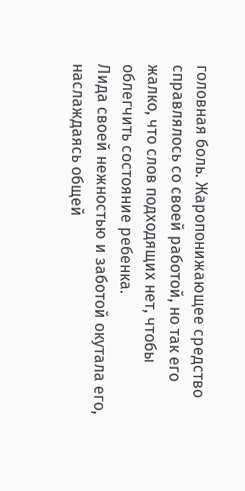головная боль. Жаропонижающее средство справлялось со своей работой, но так его жалко, что слов подходящих нет, чтобы облегчить состояние ребенка.
Лида своей нежностью и заботой окутала его, наслаждаясь общей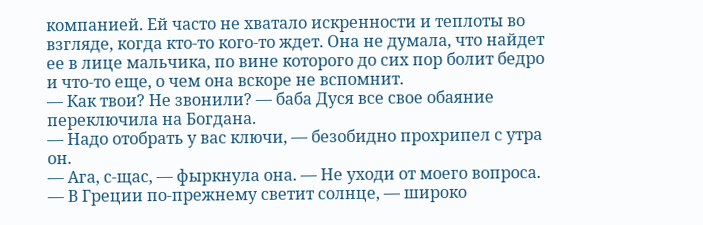компанией. Ей часто не хватало искренности и теплоты во взгляде, когда кто-то кого-то ждет. Она не думала, что найдет ее в лице мальчика, по вине которого до сих пор болит бедро и что-то еще, о чем она вскоре не вспомнит.
— Как твои? Не звонили? — баба Дуся все свое обаяние переключила на Богдана.
— Надо отобрать у вас ключи, — безобидно прохрипел с утра он.
— Ага, с-щас, — фыркнула она. — Не уходи от моего вопроса.
— В Греции по-прежнему светит солнце, — широко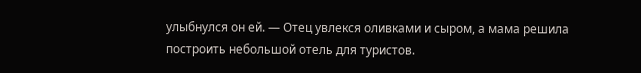улыбнулся он ей. — Отец увлекся оливками и сыром, а мама решила построить небольшой отель для туристов.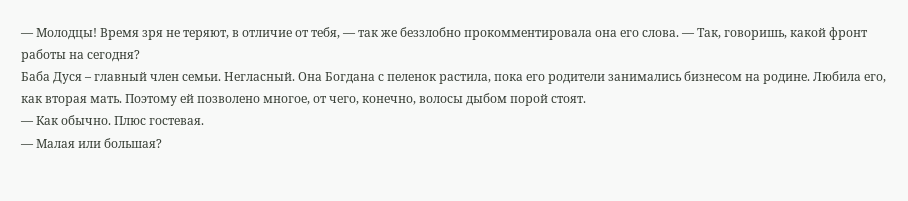— Молодцы! Время зря не теряют, в отличие от тебя, — так же беззлобно прокомментировала она его слова. — Так, говоришь, какой фронт работы на сегодня?
Баба Дуся – главный член семьи. Негласный. Она Богдана с пеленок растила, пока его родители занимались бизнесом на родине. Любила его, как вторая мать. Поэтому ей позволено многое, от чего, конечно, волосы дыбом порой стоят.
— Как обычно. Плюс гостевая.
— Малая или большая?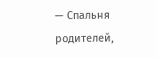— Спальня родителей,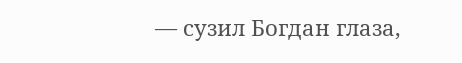— сузил Богдан глаза,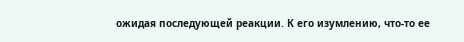ожидая последующей реакции. К его изумлению, что-то ее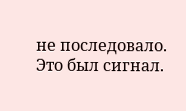не последовало. Это был сигнал.